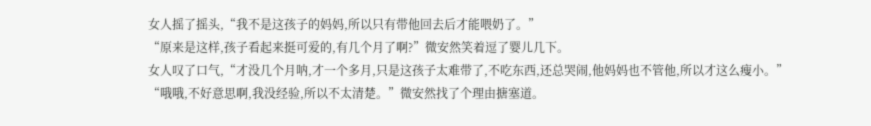女人摇了摇头,“我不是这孩子的妈妈,所以只有带他回去后才能喂奶了。”
“原来是这样,孩子看起来挺可爱的,有几个月了啊?”微安然笑着逗了婴儿几下。
女人叹了口气,“才没几个月呐,才一个多月,只是这孩子太难带了,不吃东西,还总哭闹,他妈妈也不管他,所以才这么瘦小。”
“哦哦,不好意思啊,我没经验,所以不太清楚。”微安然找了个理由搪塞道。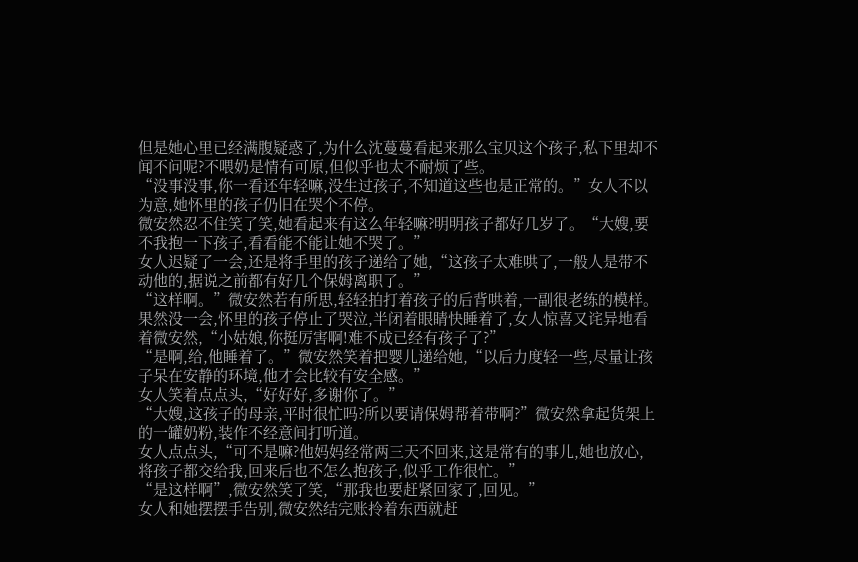但是她心里已经满腹疑惑了,为什么沈蔓蔓看起来那么宝贝这个孩子,私下里却不闻不问呢?不喂奶是情有可原,但似乎也太不耐烦了些。
“没事没事,你一看还年轻嘛,没生过孩子,不知道这些也是正常的。”女人不以为意,她怀里的孩子仍旧在哭个不停。
微安然忍不住笑了笑,她看起来有这么年轻嘛?明明孩子都好几岁了。“大嫂,要不我抱一下孩子,看看能不能让她不哭了。”
女人迟疑了一会,还是将手里的孩子递给了她,“这孩子太难哄了,一般人是带不动他的,据说之前都有好几个保姆离职了。”
“这样啊。”微安然若有所思,轻轻拍打着孩子的后背哄着,一副很老练的模样。
果然没一会,怀里的孩子停止了哭泣,半闭着眼睛快睡着了,女人惊喜又诧异地看着微安然,“小姑娘,你挺厉害啊!难不成已经有孩子了?”
“是啊,给,他睡着了。”微安然笑着把婴儿递给她,“以后力度轻一些,尽量让孩子呆在安静的环境,他才会比较有安全感。”
女人笑着点点头,“好好好,多谢你了。”
“大嫂,这孩子的母亲,平时很忙吗?所以要请保姆帮着带啊?”微安然拿起货架上的一罐奶粉,装作不经意间打听道。
女人点点头,“可不是嘛?他妈妈经常两三天不回来,这是常有的事儿,她也放心,将孩子都交给我,回来后也不怎么抱孩子,似乎工作很忙。”
“是这样啊”,微安然笑了笑,“那我也要赶紧回家了,回见。”
女人和她摆摆手告别,微安然结完账拎着东西就赶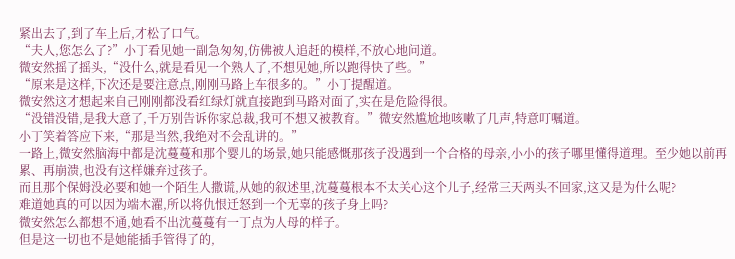紧出去了,到了车上后,才松了口气。
“夫人,您怎么了?”小丁看见她一副急匆匆,仿佛被人追赶的模样,不放心地问道。
微安然摇了摇头,“没什么,就是看见一个熟人了,不想见她,所以跑得快了些。”
“原来是这样,下次还是要注意点,刚刚马路上车很多的。”小丁提醒道。
微安然这才想起来自己刚刚都没看红绿灯就直接跑到马路对面了,实在是危险得很。
“没错没错,是我大意了,千万别告诉你家总裁,我可不想又被教育。”微安然尴尬地咳嗽了几声,特意叮嘱道。
小丁笑着答应下来,“那是当然,我绝对不会乱讲的。”
一路上,微安然脑海中都是沈蔓蔓和那个婴儿的场景,她只能感慨那孩子没遇到一个合格的母亲,小小的孩子哪里懂得道理。至少她以前再累、再崩溃,也没有这样嫌弃过孩子。
而且那个保姆没必要和她一个陌生人撒谎,从她的叙述里,沈蔓蔓根本不太关心这个儿子,经常三天两头不回家,这又是为什么呢?
难道她真的可以因为端木濯,所以将仇恨迁怒到一个无辜的孩子身上吗?
微安然怎么都想不通,她看不出沈蔓蔓有一丁点为人母的样子。
但是这一切也不是她能插手管得了的,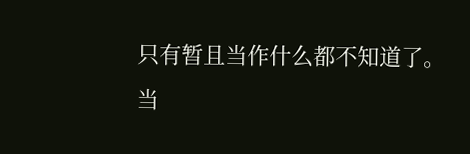只有暂且当作什么都不知道了。
当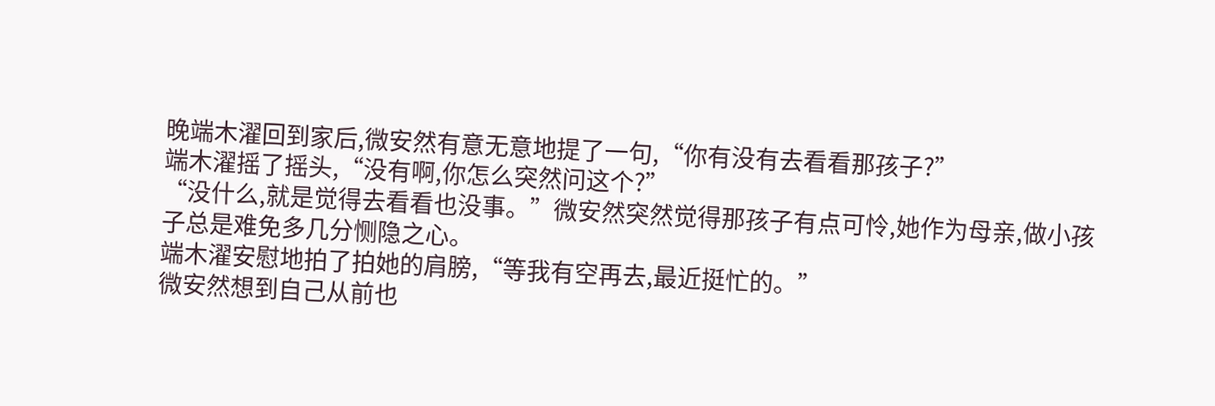晚端木濯回到家后,微安然有意无意地提了一句,“你有没有去看看那孩子?”
端木濯摇了摇头,“没有啊,你怎么突然问这个?”
“没什么,就是觉得去看看也没事。”微安然突然觉得那孩子有点可怜,她作为母亲,做小孩子总是难免多几分恻隐之心。
端木濯安慰地拍了拍她的肩膀,“等我有空再去,最近挺忙的。”
微安然想到自己从前也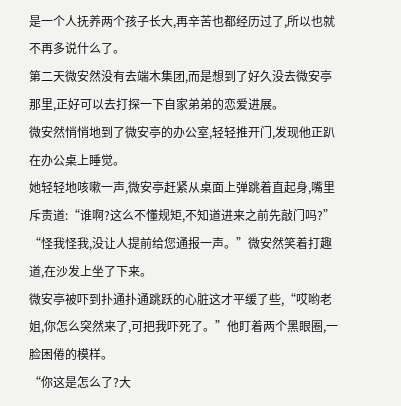是一个人抚养两个孩子长大,再辛苦也都经历过了,所以也就不再多说什么了。
第二天微安然没有去端木集团,而是想到了好久没去微安亭那里,正好可以去打探一下自家弟弟的恋爱进展。
微安然悄悄地到了微安亭的办公室,轻轻推开门,发现他正趴在办公桌上睡觉。
她轻轻地咳嗽一声,微安亭赶紧从桌面上弹跳着直起身,嘴里斥责道:“谁啊?这么不懂规矩,不知道进来之前先敲门吗?”
“怪我怪我,没让人提前给您通报一声。”微安然笑着打趣道,在沙发上坐了下来。
微安亭被吓到扑通扑通跳跃的心脏这才平缓了些,“哎哟老姐,你怎么突然来了,可把我吓死了。”他盯着两个黑眼圈,一脸困倦的模样。
“你这是怎么了?大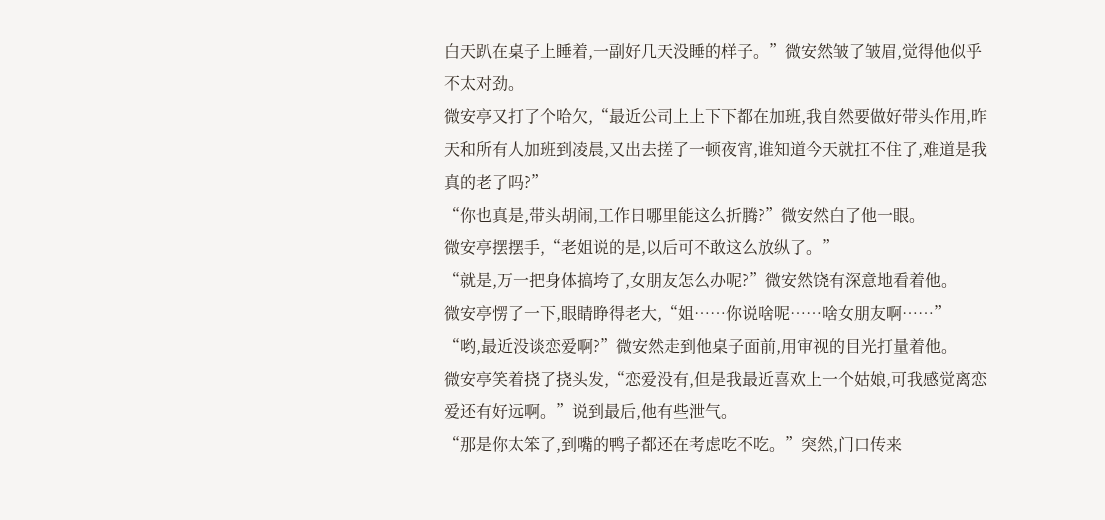白天趴在桌子上睡着,一副好几天没睡的样子。”微安然皱了皱眉,觉得他似乎不太对劲。
微安亭又打了个哈欠,“最近公司上上下下都在加班,我自然要做好带头作用,昨天和所有人加班到凌晨,又出去搓了一顿夜宵,谁知道今天就扛不住了,难道是我真的老了吗?”
“你也真是,带头胡闹,工作日哪里能这么折腾?”微安然白了他一眼。
微安亭摆摆手,“老姐说的是,以后可不敢这么放纵了。”
“就是,万一把身体搞垮了,女朋友怎么办呢?”微安然饶有深意地看着他。
微安亭愣了一下,眼睛睁得老大,“姐……你说啥呢……啥女朋友啊……”
“哟,最近没谈恋爱啊?”微安然走到他桌子面前,用审视的目光打量着他。
微安亭笑着挠了挠头发,“恋爱没有,但是我最近喜欢上一个姑娘,可我感觉离恋爱还有好远啊。”说到最后,他有些泄气。
“那是你太笨了,到嘴的鸭子都还在考虑吃不吃。”突然,门口传来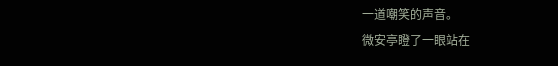一道嘲笑的声音。
微安亭瞪了一眼站在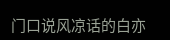门口说风凉话的白亦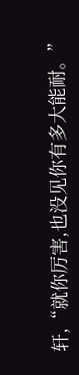轩,“就你厉害,也没见你有多大能耐。”